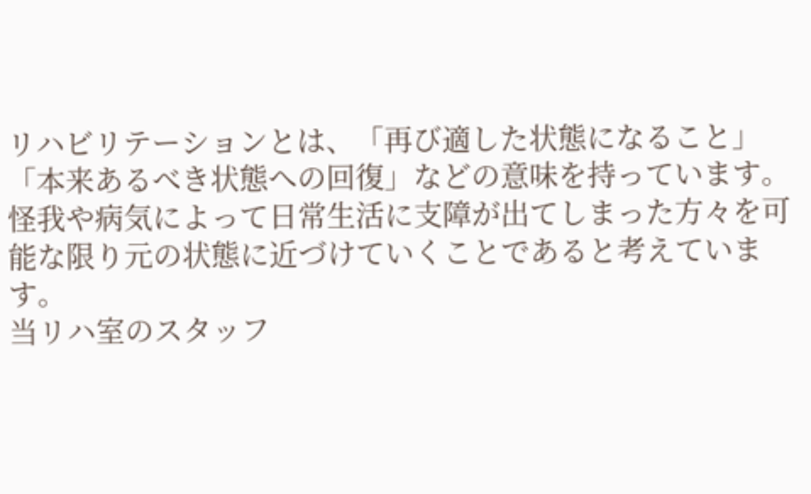リハビリテーションとは、「再び適した状態になること」「本来あるべき状態への回復」などの意味を持っています。
怪我や病気によって日常生活に支障が出てしまった方々を可能な限り元の状態に近づけていくことであると考えています。
当リハ室のスタッフ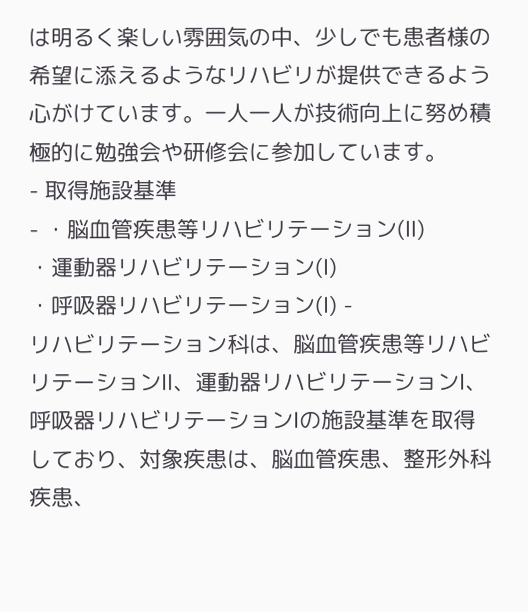は明るく楽しい雰囲気の中、少しでも患者様の希望に添えるようなリハビリが提供できるよう心がけています。一人一人が技術向上に努め積極的に勉強会や研修会に参加しています。
- 取得施設基準
- ・脳血管疾患等リハビリテーション(Ⅱ)
・運動器リハビリテーション(Ⅰ)
・呼吸器リハビリテーション(Ⅰ) -
リハビリテーション科は、脳血管疾患等リハビリテーションⅡ、運動器リハビリテーションⅠ、呼吸器リハビリテーションⅠの施設基準を取得しており、対象疾患は、脳血管疾患、整形外科疾患、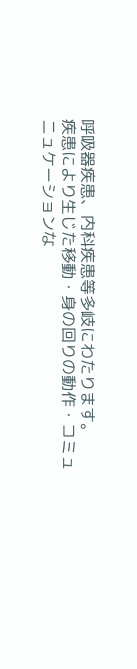呼吸器疾患、内科疾患等多岐にわたります。
疾患により生じた移動・身の回りの動作・コミュニュケーションな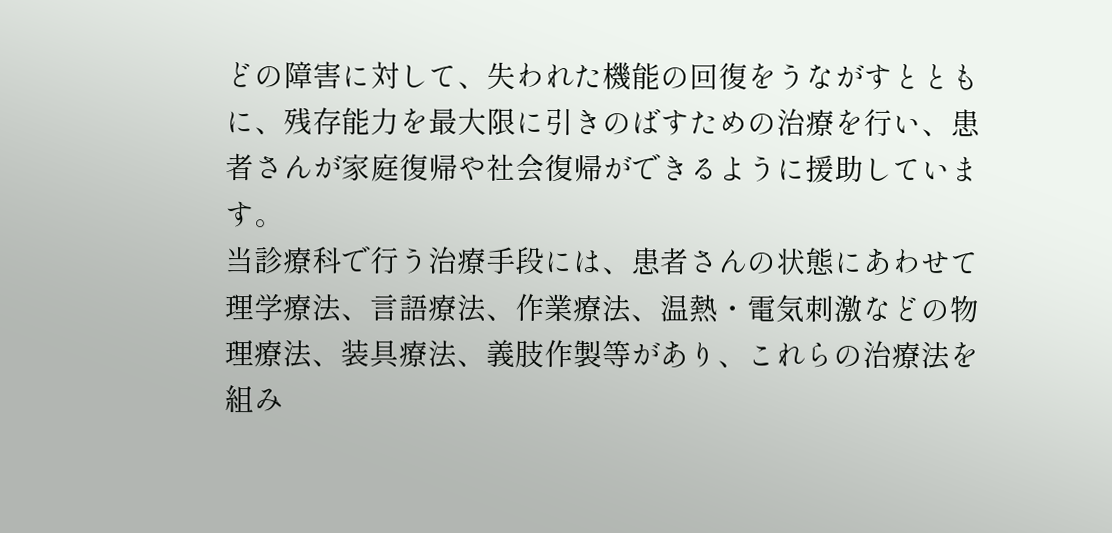どの障害に対して、失われた機能の回復をうながすとともに、残存能力を最大限に引きのばすための治療を行い、患者さんが家庭復帰や社会復帰ができるように援助しています。
当診療科で行う治療手段には、患者さんの状態にあわせて理学療法、言語療法、作業療法、温熱・電気刺激などの物理療法、装具療法、義肢作製等があり、これらの治療法を組み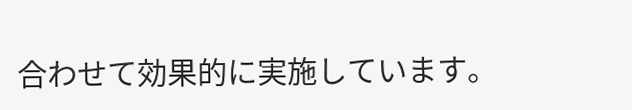合わせて効果的に実施しています。